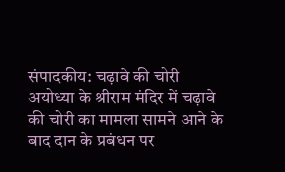संपादकीय: चढ़ावे की चोरी
अयोध्या के श्रीराम मंदिर में चढ़ावे की चोरी का मामला सामने आने के बाद दान के प्रबंधन पर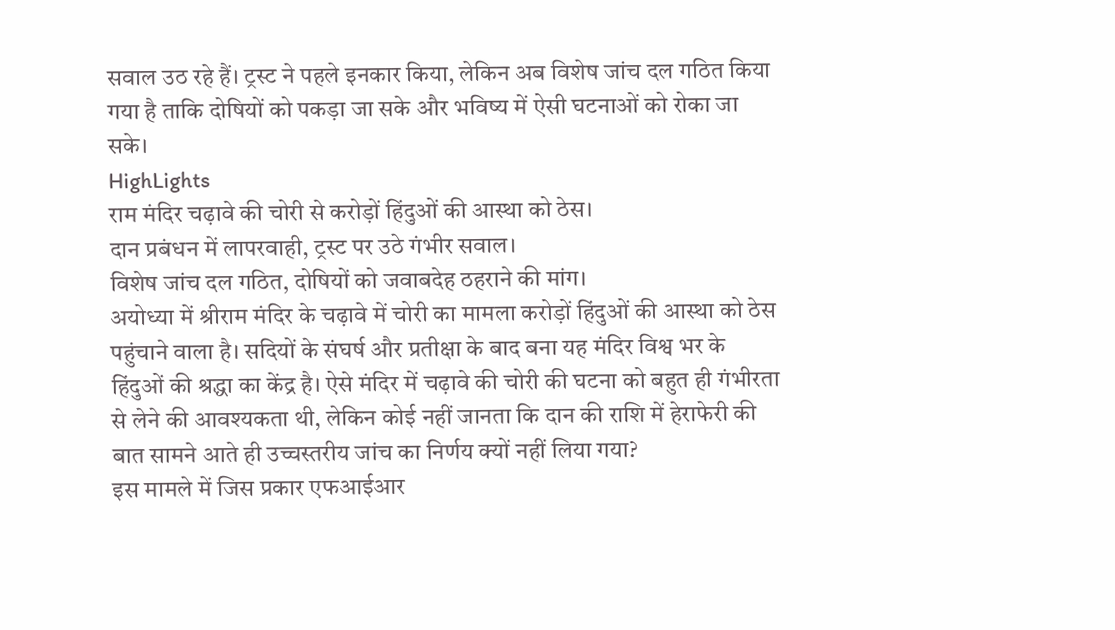सवाल उठ रहे हैं। ट्रस्ट ने पहले इनकार किया, लेकिन अब विशेष जांच दल गठित किया गया है ताकि दोषियों को पकड़ा जा सके और भविष्य में ऐसी घटनाओं को रोका जा सके।
HighLights
राम मंदिर चढ़ावे की चोरी से करोड़ों हिंदुओं की आस्था को ठेस।
दान प्रबंधन में लापरवाही, ट्रस्ट पर उठे गंभीर सवाल।
विशेष जांच दल गठित, दोषियों को जवाबदेह ठहराने की मांग।
अयोध्या में श्रीराम मंदिर के चढ़ावे में चोरी का मामला करोड़ों हिंदुओं की आस्था को ठेस पहुंचाने वाला है। सदियों के संघर्ष और प्रतीक्षा के बाद बना यह मंदिर विश्व भर के हिंदुओं की श्रद्धा का केंद्र है। ऐसे मंदिर में चढ़ावे की चोरी की घटना को बहुत ही गंभीरता से लेने की आवश्यकता थी, लेकिन कोई नहीं जानता कि दान की राशि में हेराफेरी की बात सामने आते ही उच्चस्तरीय जांच का निर्णय क्यों नहीं लिया गया?
इस मामले में जिस प्रकार एफआईआर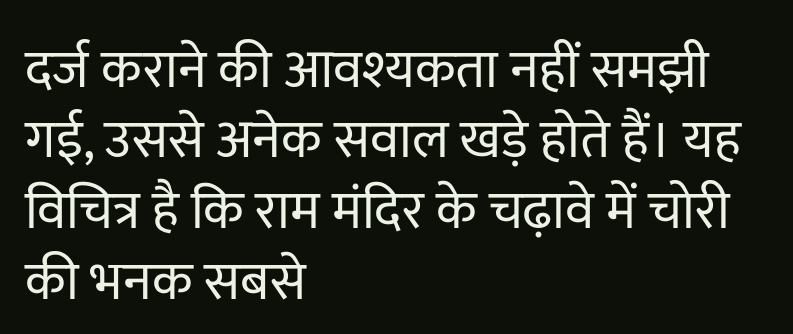दर्ज कराने की आवश्यकता नहीं समझी गई, उससे अनेक सवाल खड़े होते हैं। यह विचित्र है कि राम मंदिर के चढ़ावे में चोरी की भनक सबसे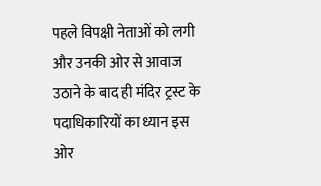पहले विपक्षी नेताओं को लगी और उनकी ओर से आवाज उठाने के बाद ही मंदिर ट्रस्ट के पदाधिकारियों का ध्यान इस ओर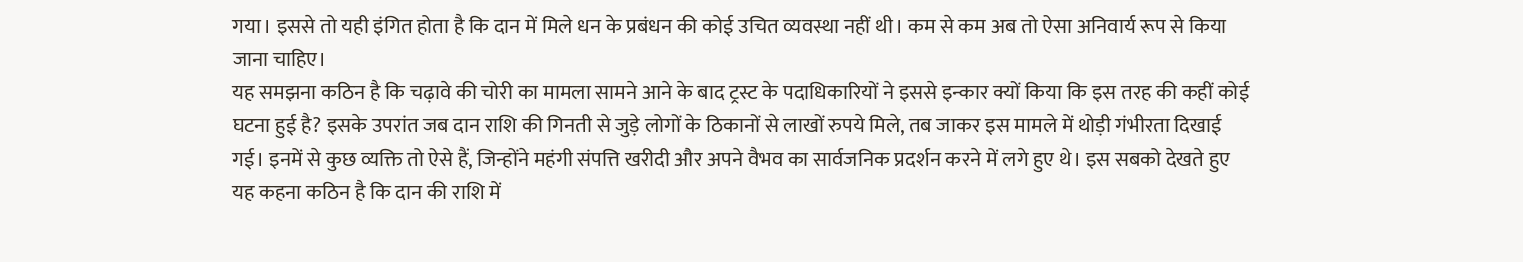गया। इससे तो यही इंगित होता है कि दान में मिले धन के प्रबंधन की कोई उचित व्यवस्था नहीं थी। कम से कम अब तो ऐसा अनिवार्य रूप से किया जाना चाहिए।
यह समझना कठिन है कि चढ़ावे की चोरी का मामला सामने आने के बाद ट्रस्ट के पदाधिकारियों ने इससे इन्कार क्यों किया कि इस तरह की कहीं कोई घटना हुई है? इसके उपरांत जब दान राशि की गिनती से जुड़े लोगों के ठिकानों से लाखों रुपये मिले, तब जाकर इस मामले में थोड़ी गंभीरता दिखाई गई। इनमें से कुछ व्यक्ति तो ऐसे हैं, जिन्होंने महंगी संपत्ति खरीदी और अपने वैभव का सार्वजनिक प्रदर्शन करने में लगे हुए थे। इस सबको देखते हुए यह कहना कठिन है कि दान की राशि में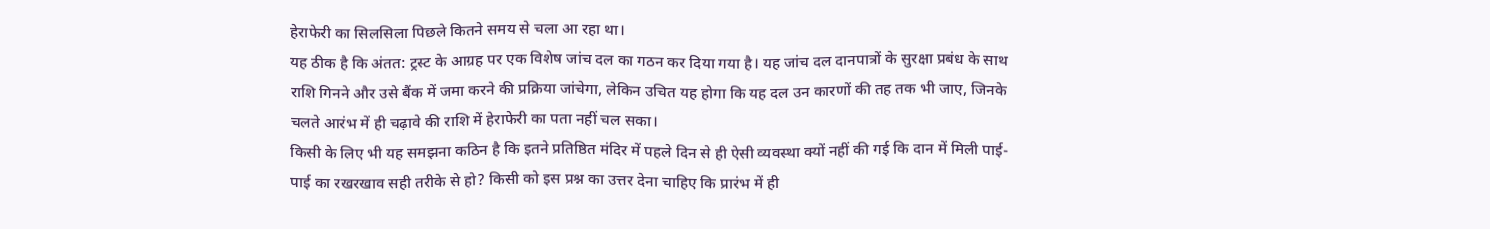हेराफेरी का सिलसिला पिछले कितने समय से चला आ रहा था।
यह ठीक है कि अंतत: ट्रस्ट के आग्रह पर एक विशेष जांच दल का गठन कर दिया गया है। यह जांच दल दानपात्रों के सुरक्षा प्रबंध के साथ राशि गिनने और उसे बैंक में जमा करने की प्रक्रिया जांचेगा, लेकिन उचित यह होगा कि यह दल उन कारणों की तह तक भी जाए, जिनके चलते आरंभ में ही चढ़ावे की राशि में हेराफेरी का पता नहीं चल सका।
किसी के लिए भी यह समझना कठिन है कि इतने प्रतिष्ठित मंदिर में पहले दिन से ही ऐसी व्यवस्था क्यों नहीं की गई कि दान में मिली पाई-पाई का रखरखाव सही तरीके से हो? किसी को इस प्रश्न का उत्तर देना चाहिए कि प्रारंभ में ही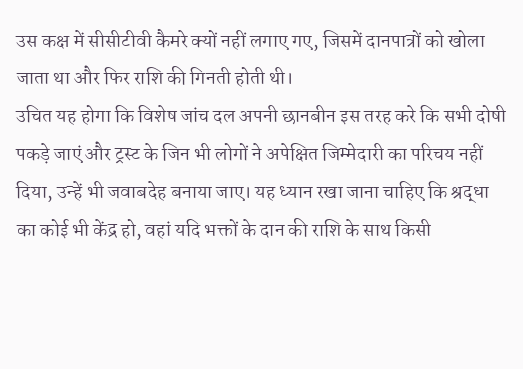उस कक्ष में सीसीटीवी कैमरे क्यों नहीं लगाए गए, जिसमें दानपात्रों को खोला जाता था और फिर राशि की गिनती होती थी।
उचित यह होगा कि विशेष जांच दल अपनी छानबीन इस तरह करे कि सभी दोषी पकड़े जाएं और ट्रस्ट के जिन भी लोगों ने अपेक्षित जिम्मेदारी का परिचय नहीं दिया, उन्हें भी जवाबदेह बनाया जाए। यह ध्यान रखा जाना चाहिए कि श्रद्धा का कोई भी केंद्र हो, वहां यदि भक्तों के दान की राशि के साथ किसी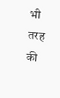भी तरह की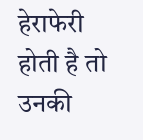हेराफेरी होती है तो उनकी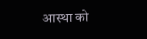आस्था को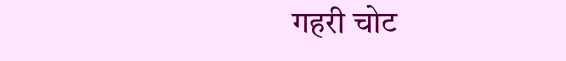गहरी चोट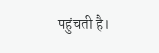पहुंचती है।